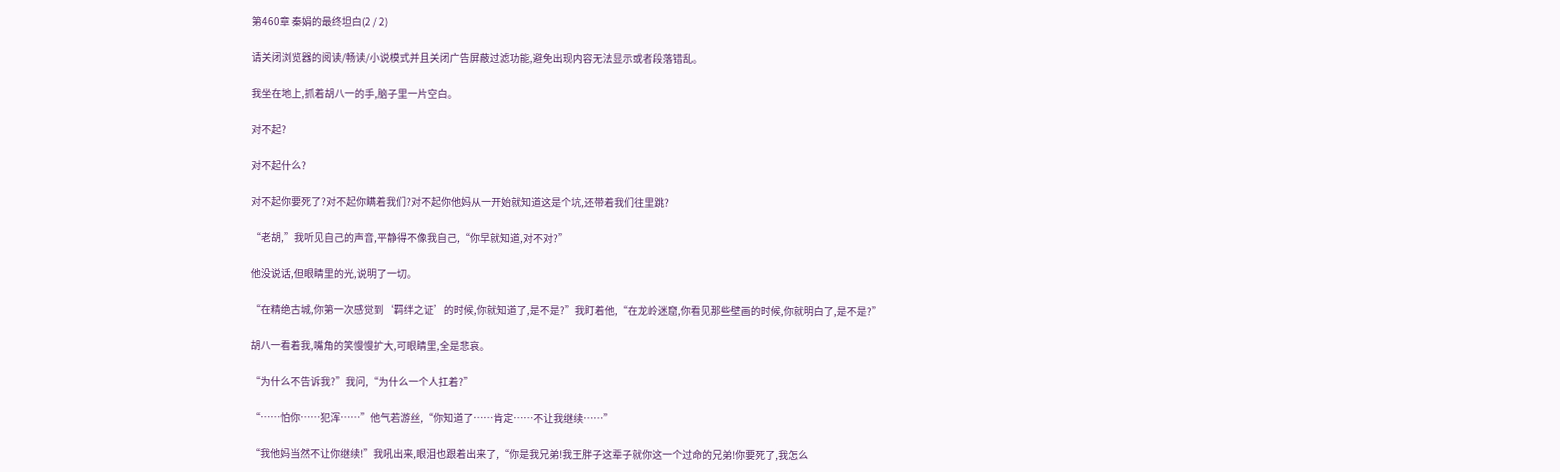第460章 秦娟的最终坦白(2 / 2)

请关闭浏览器的阅读/畅读/小说模式并且关闭广告屏蔽过滤功能,避免出现内容无法显示或者段落错乱。

我坐在地上,抓着胡八一的手,脑子里一片空白。

对不起?

对不起什么?

对不起你要死了?对不起你瞒着我们?对不起你他妈从一开始就知道这是个坑,还带着我们往里跳?

“老胡,”我听见自己的声音,平静得不像我自己,“你早就知道,对不对?”

他没说话,但眼睛里的光,说明了一切。

“在精绝古城,你第一次感觉到‘羁绊之证’的时候,你就知道了,是不是?”我盯着他,“在龙岭迷窟,你看见那些壁画的时候,你就明白了,是不是?”

胡八一看着我,嘴角的笑慢慢扩大,可眼睛里,全是悲哀。

“为什么不告诉我?”我问,“为什么一个人扛着?”

“……怕你……犯浑……”他气若游丝,“你知道了……肯定……不让我继续……”

“我他妈当然不让你继续!”我吼出来,眼泪也跟着出来了,“你是我兄弟!我王胖子这辈子就你这一个过命的兄弟!你要死了,我怎么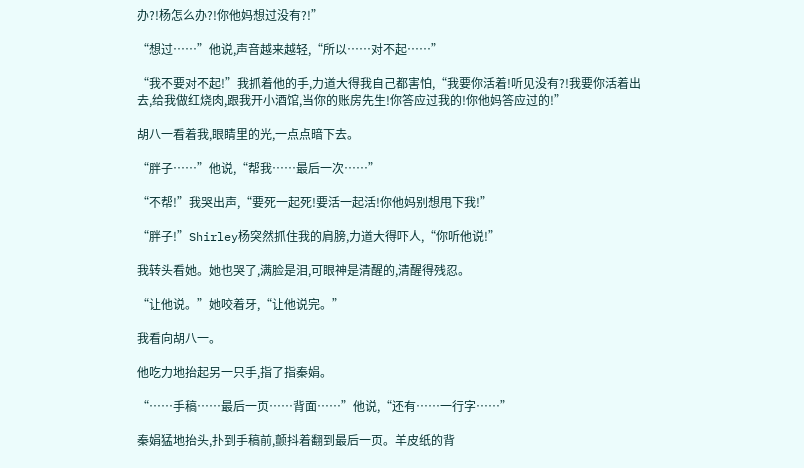办?!杨怎么办?!你他妈想过没有?!”

“想过……”他说,声音越来越轻,“所以……对不起……”

“我不要对不起!”我抓着他的手,力道大得我自己都害怕,“我要你活着!听见没有?!我要你活着出去,给我做红烧肉,跟我开小酒馆,当你的账房先生!你答应过我的!你他妈答应过的!”

胡八一看着我,眼睛里的光,一点点暗下去。

“胖子……”他说,“帮我……最后一次……”

“不帮!”我哭出声,“要死一起死!要活一起活!你他妈别想甩下我!”

“胖子!”Shirley杨突然抓住我的肩膀,力道大得吓人,“你听他说!”

我转头看她。她也哭了,满脸是泪,可眼神是清醒的,清醒得残忍。

“让他说。”她咬着牙,“让他说完。”

我看向胡八一。

他吃力地抬起另一只手,指了指秦娟。

“……手稿……最后一页……背面……”他说,“还有……一行字……”

秦娟猛地抬头,扑到手稿前,颤抖着翻到最后一页。羊皮纸的背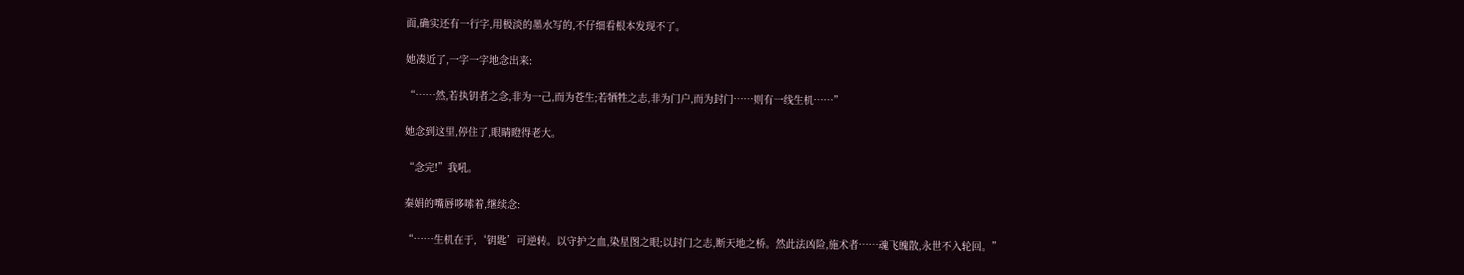面,确实还有一行字,用极淡的墨水写的,不仔细看根本发现不了。

她凑近了,一字一字地念出来:

“……然,若执钥者之念,非为一己,而为苍生;若牺牲之志,非为门户,而为封门……则有一线生机……”

她念到这里,停住了,眼睛瞪得老大。

“念完!”我吼。

秦娟的嘴唇哆嗦着,继续念:

“……生机在于,‘钥匙’可逆转。以守护之血,染星图之眼;以封门之志,断天地之桥。然此法凶险,施术者……魂飞魄散,永世不入轮回。”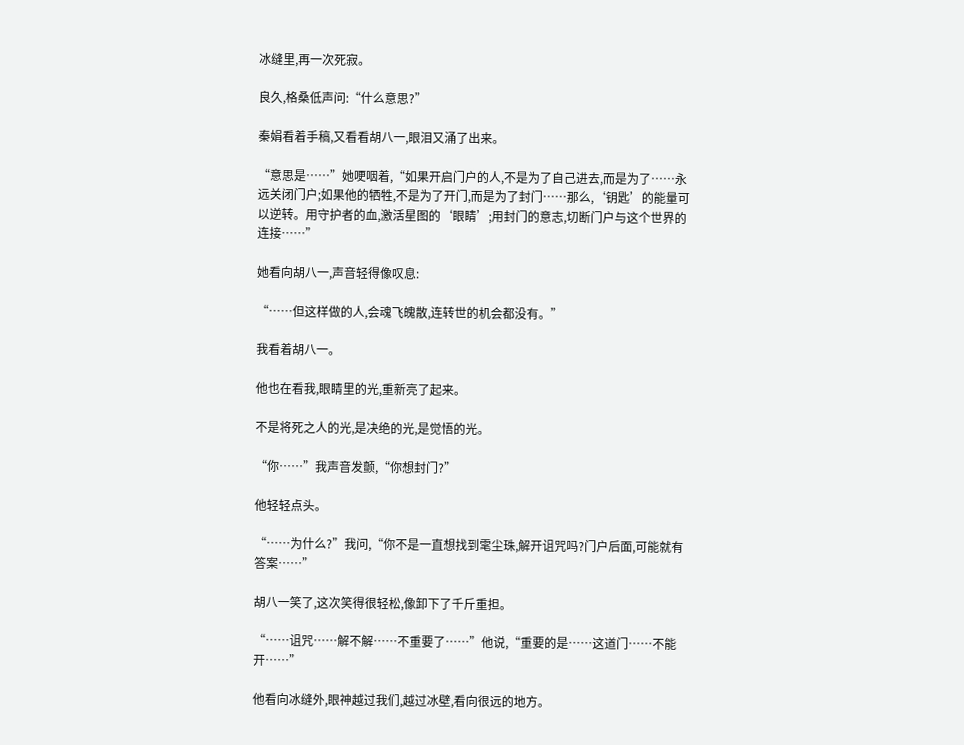冰缝里,再一次死寂。

良久,格桑低声问:“什么意思?”

秦娟看着手稿,又看看胡八一,眼泪又涌了出来。

“意思是……”她哽咽着,“如果开启门户的人,不是为了自己进去,而是为了……永远关闭门户;如果他的牺牲,不是为了开门,而是为了封门……那么,‘钥匙’的能量可以逆转。用守护者的血,激活星图的‘眼睛’;用封门的意志,切断门户与这个世界的连接……”

她看向胡八一,声音轻得像叹息:

“……但这样做的人,会魂飞魄散,连转世的机会都没有。”

我看着胡八一。

他也在看我,眼睛里的光,重新亮了起来。

不是将死之人的光,是决绝的光,是觉悟的光。

“你……”我声音发颤,“你想封门?”

他轻轻点头。

“……为什么?”我问,“你不是一直想找到雮尘珠,解开诅咒吗?门户后面,可能就有答案……”

胡八一笑了,这次笑得很轻松,像卸下了千斤重担。

“……诅咒……解不解……不重要了……”他说,“重要的是……这道门……不能开……”

他看向冰缝外,眼神越过我们,越过冰壁,看向很远的地方。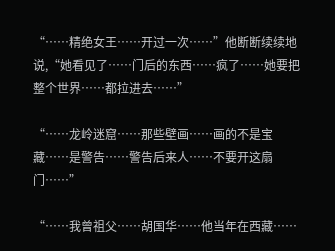“……精绝女王……开过一次……”他断断续续地说,“她看见了……门后的东西……疯了……她要把整个世界……都拉进去……”

“……龙岭迷窟……那些壁画……画的不是宝藏……是警告……警告后来人……不要开这扇门……”

“……我曾祖父……胡国华……他当年在西藏……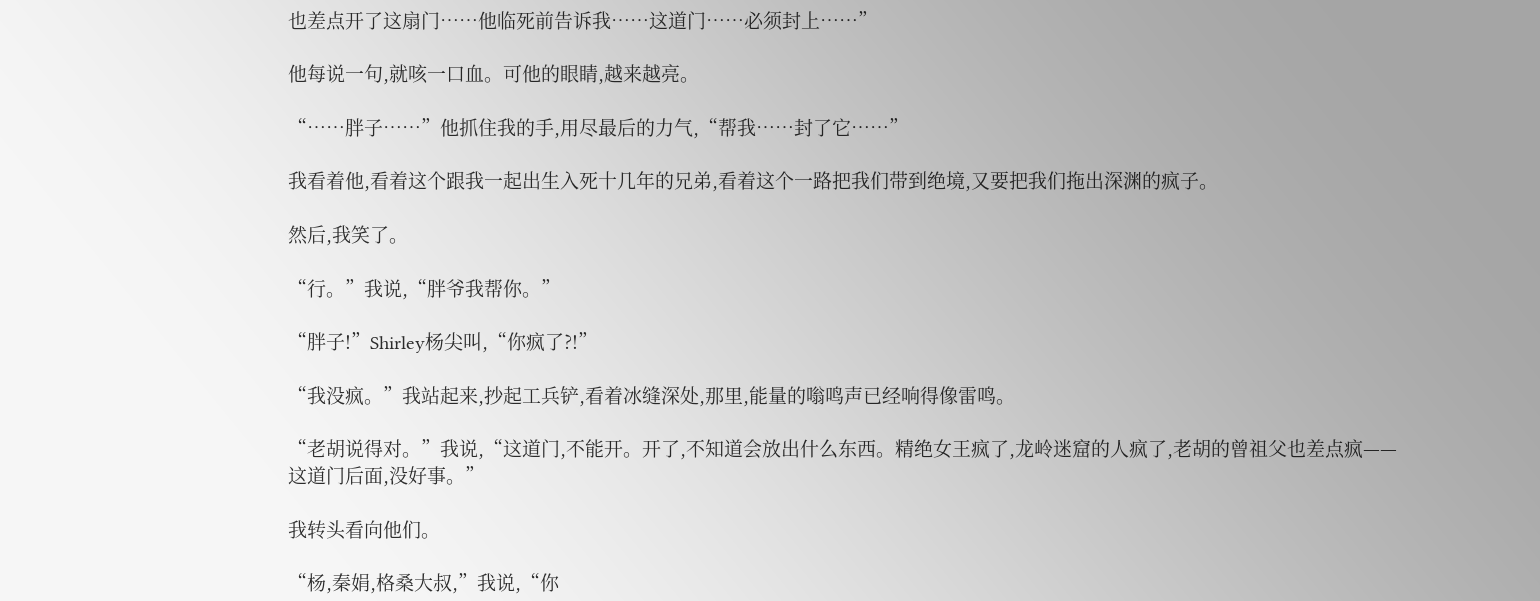也差点开了这扇门……他临死前告诉我……这道门……必须封上……”

他每说一句,就咳一口血。可他的眼睛,越来越亮。

“……胖子……”他抓住我的手,用尽最后的力气,“帮我……封了它……”

我看着他,看着这个跟我一起出生入死十几年的兄弟,看着这个一路把我们带到绝境,又要把我们拖出深渊的疯子。

然后,我笑了。

“行。”我说,“胖爷我帮你。”

“胖子!”Shirley杨尖叫,“你疯了?!”

“我没疯。”我站起来,抄起工兵铲,看着冰缝深处,那里,能量的嗡鸣声已经响得像雷鸣。

“老胡说得对。”我说,“这道门,不能开。开了,不知道会放出什么东西。精绝女王疯了,龙岭迷窟的人疯了,老胡的曾祖父也差点疯——这道门后面,没好事。”

我转头看向他们。

“杨,秦娟,格桑大叔,”我说,“你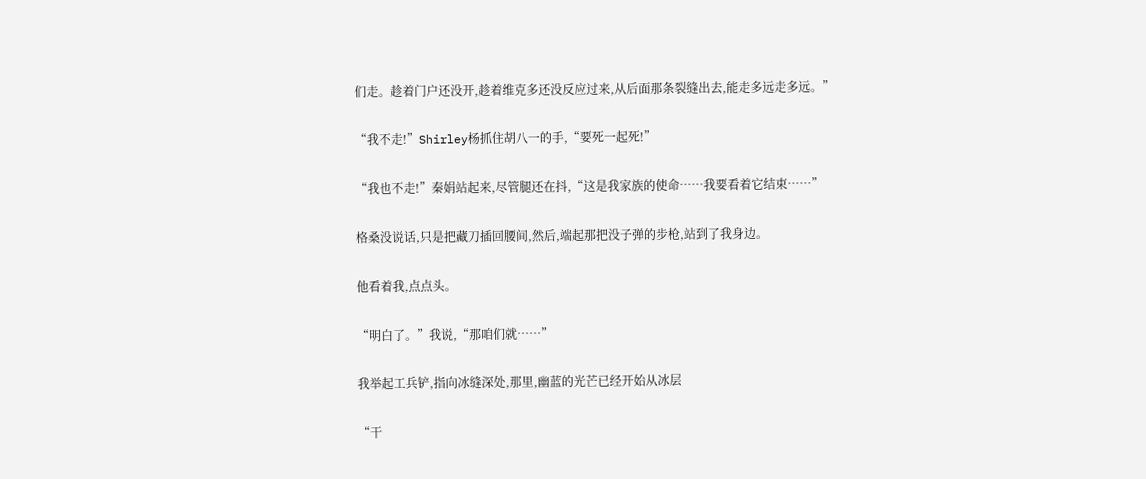们走。趁着门户还没开,趁着维克多还没反应过来,从后面那条裂缝出去,能走多远走多远。”

“我不走!”Shirley杨抓住胡八一的手,“要死一起死!”

“我也不走!”秦娟站起来,尽管腿还在抖,“这是我家族的使命……我要看着它结束……”

格桑没说话,只是把藏刀插回腰间,然后,端起那把没子弹的步枪,站到了我身边。

他看着我,点点头。

“明白了。”我说,“那咱们就……”

我举起工兵铲,指向冰缝深处,那里,幽蓝的光芒已经开始从冰层

“干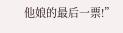他娘的最后一票!”